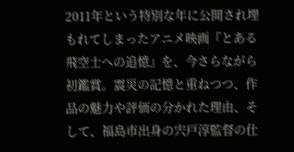2011年という特別な年に公開され埋もれてしまったアニメ映画『とある飛空士への追憶』を、今さらながら初鑑賞。震災の記憶と重ねつつ、作品の魅力や評価の分かれた理由、そして、福島市出身の宍戸淳監督の仕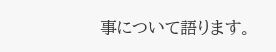事について語ります。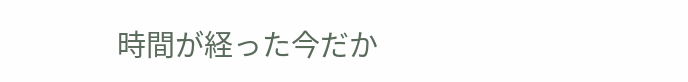時間が経った今だか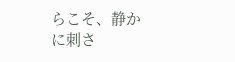らこそ、静かに刺さ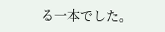る一本でした。